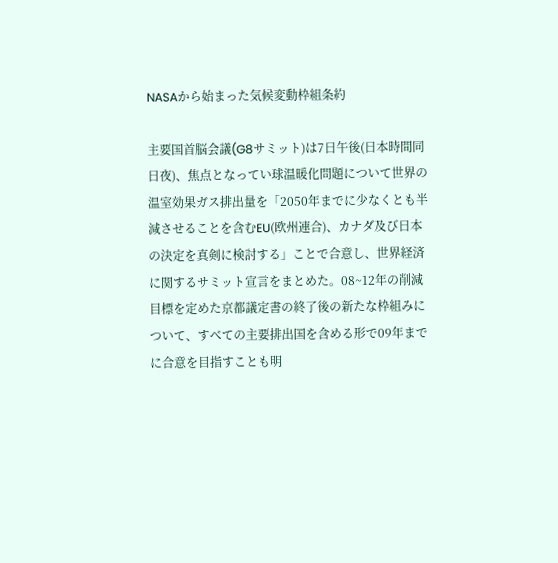NASAから始まった気候変動枠組条約

主要国首脳会議(G8サミット)は7日午後(日本時間同日夜)、焦点となってい球温暖化問題について世界の温室効果ガス排出量を「2050年までに少なくとも半減させることを含むEU(欧州連合)、カナダ及び日本の決定を真剣に検討する」ことで合意し、世界経済に関するサミット宣言をまとめた。08~12年の削減目標を定めた京都議定書の終了後の新たな枠組みについて、すべての主要排出国を含める形で09年までに合意を目指すことも明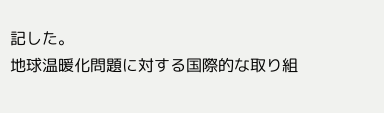記した。
地球温暖化問題に対する国際的な取り組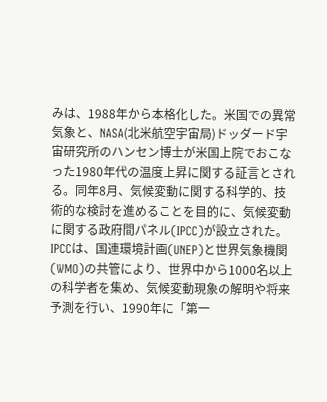みは、1988年から本格化した。米国での異常気象と、NASA(北米航空宇宙局)ドッダード宇宙研究所のハンセン博士が米国上院でおこなった1980年代の温度上昇に関する証言とされる。同年8月、気候変動に関する科学的、技術的な検討を進めることを目的に、気候変動に関する政府間パネル(IPCC)が設立された。IPCCは、国連環境計画(UNEP)と世界気象機関(WMO)の共管により、世界中から1000名以上の科学者を集め、気候変動現象の解明や将来予測を行い、1990年に「第一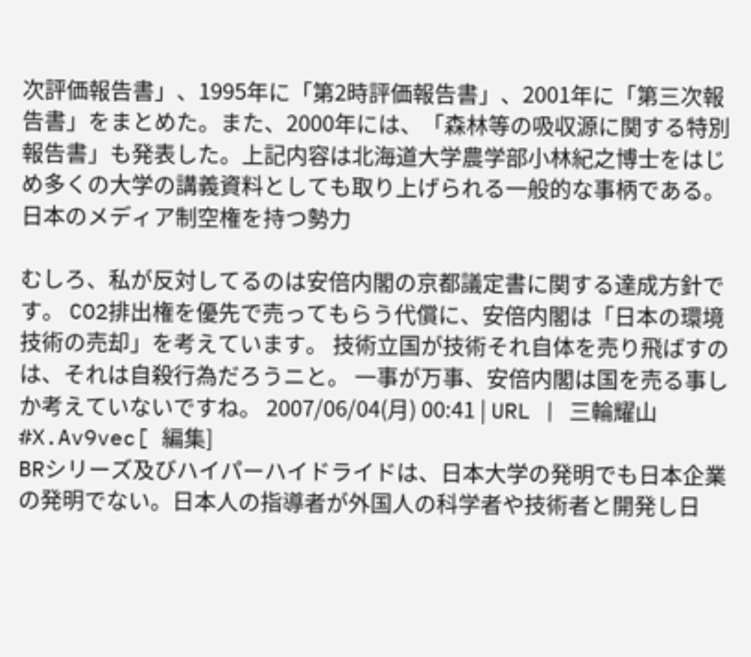次評価報告書」、1995年に「第2時評価報告書」、2001年に「第三次報告書」をまとめた。また、2000年には、「森林等の吸収源に関する特別報告書」も発表した。上記内容は北海道大学農学部小林紀之博士をはじめ多くの大学の講義資料としても取り上げられる一般的な事柄である。
日本のメディア制空権を持つ勢力

むしろ、私が反対してるのは安倍内閣の京都議定書に関する達成方針です。 CO2排出権を優先で売ってもらう代償に、安倍内閣は「日本の環境技術の売却」を考えています。 技術立国が技術それ自体を売り飛ばすのは、それは自殺行為だろうニと。 一事が万事、安倍内閣は国を売る事しか考えていないですね。 2007/06/04(月) 00:41 | URL | 三輪耀山 #X.Av9vec[ 編集]
BRシリーズ及びハイパーハイドライドは、日本大学の発明でも日本企業の発明でない。日本人の指導者が外国人の科学者や技術者と開発し日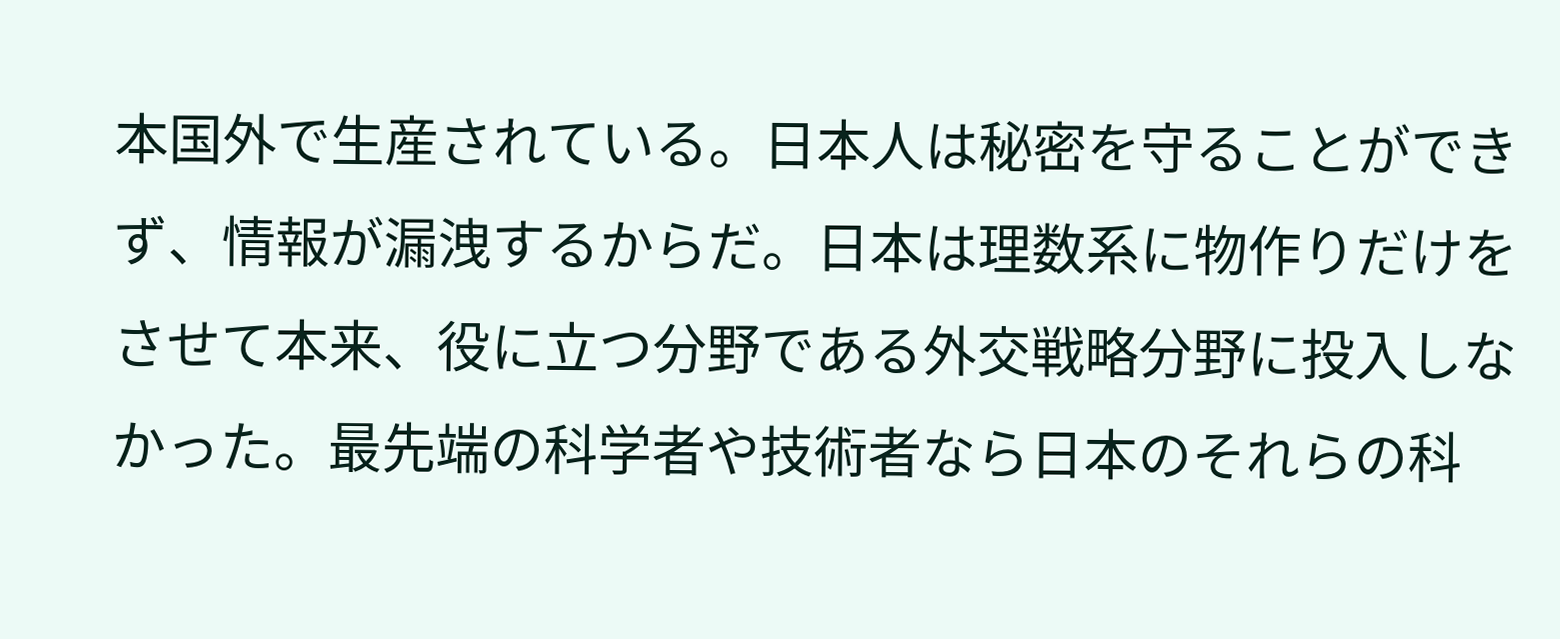本国外で生産されている。日本人は秘密を守ることができず、情報が漏洩するからだ。日本は理数系に物作りだけをさせて本来、役に立つ分野である外交戦略分野に投入しなかった。最先端の科学者や技術者なら日本のそれらの科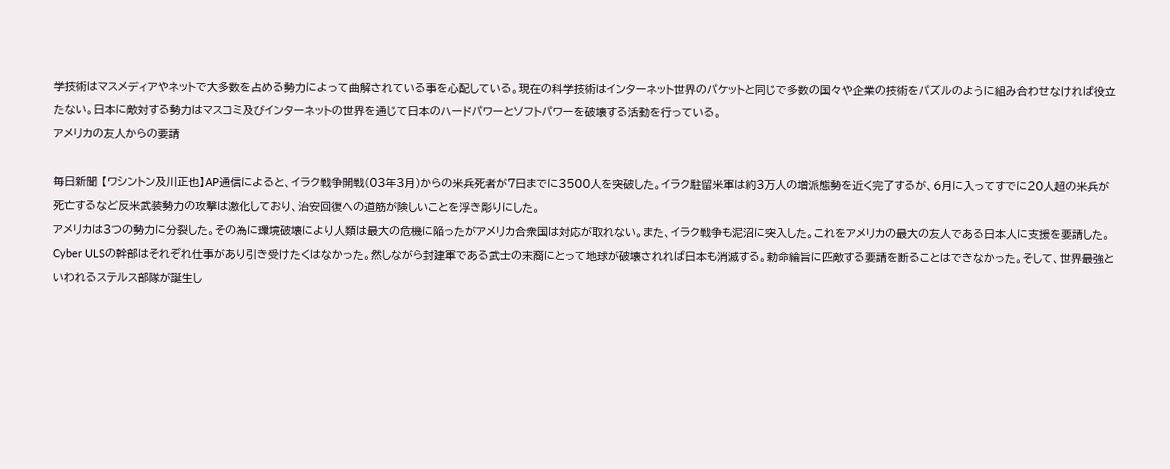学技術はマスメディアやネットで大多数を占める勢力によって曲解されている事を心配している。現在の科学技術はインターネット世界のパケットと同じで多数の国々や企業の技術をパズルのように組み合わせなければ役立たない。日本に敵対する勢力はマスコミ及びインターネットの世界を通じて日本のハードパワーとソフトパワーを破壊する活動を行っている。
アメリカの友人からの要請

毎日新聞 【ワシントン及川正也】AP通信によると、イラク戦争開戦(03年3月)からの米兵死者が7日までに3500人を突破した。イラク駐留米軍は約3万人の増派態勢を近く完了するが、6月に入ってすでに20人超の米兵が死亡するなど反米武装勢力の攻撃は激化しており、治安回復への道筋が険しいことを浮き彫りにした。
アメリカは3つの勢力に分裂した。その為に環境破壊により人類は最大の危機に陥ったがアメリカ合衆国は対応が取れない。また、イラク戦争も泥沼に突入した。これをアメリカの最大の友人である日本人に支援を要請した。Cyber ULSの幹部はそれぞれ仕事があり引き受けたくはなかった。然しながら封建軍である武士の末裔にとって地球が破壊されれば日本も消滅する。勅命綸旨に匹敵する要請を断ることはできなかった。そして、世界最強といわれるステルス部隊が誕生し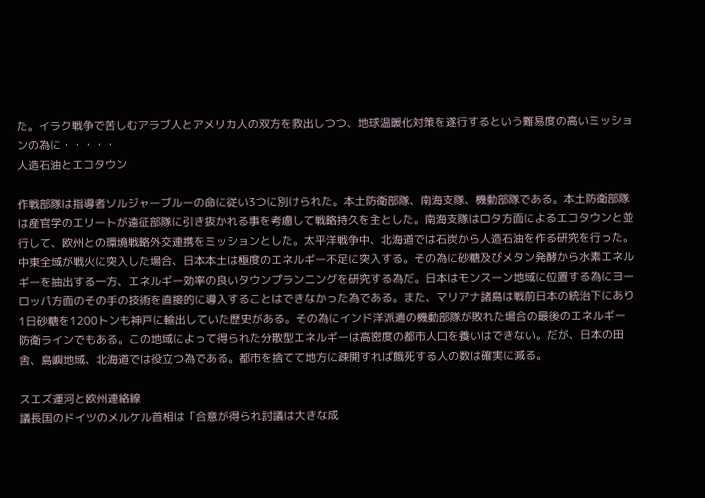た。イラク戦争で苦しむアラブ人とアメリカ人の双方を救出しつつ、地球温暖化対策を遂行するという難易度の高いミッションの為に・・・・・
人造石油とエコタウン

作戦部隊は指導者ソルジャーブルーの命に従い3つに別けられた。本土防衛部隊、南海支隊、機動部隊である。本土防衛部隊は産官学のエリートが遠征部隊に引き抜かれる事を考慮して戦略持久を主とした。南海支隊はロタ方面によるエコタウンと並行して、欧州との環境戦略外交連携をミッションとした。太平洋戦争中、北海道では石炭から人造石油を作る研究を行った。中東全域が戦火に突入した場合、日本本土は極度のエネルギー不足に突入する。その為に砂糖及びメタン発酵から水素エネルギーを抽出する一方、エネルギー効率の良いタウンプランニングを研究する為だ。日本はモンスーン地域に位置する為にヨーロッパ方面のその手の技術を直接的に導入することはできなかった為である。また、マリアナ諸島は戦前日本の統治下にあり1日砂糖を1200トンも神戸に輸出していた歴史がある。その為にインド洋派遣の機動部隊が敗れた場合の最後のエネルギー防衛ラインでもある。この地域によって得られた分散型エネルギーは高密度の都市人口を養いはできない。だが、日本の田舎、島嶼地域、北海道では役立つ為である。都市を捨てて地方に疎開すれば餓死する人の数は確実に減る。

スエズ運河と欧州連絡線
議長国のドイツのメルケル首相は「合意が得られ討議は大きな成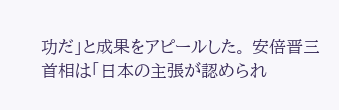功だ」と成果をアピールした。 安倍晋三首相は「日本の主張が認められ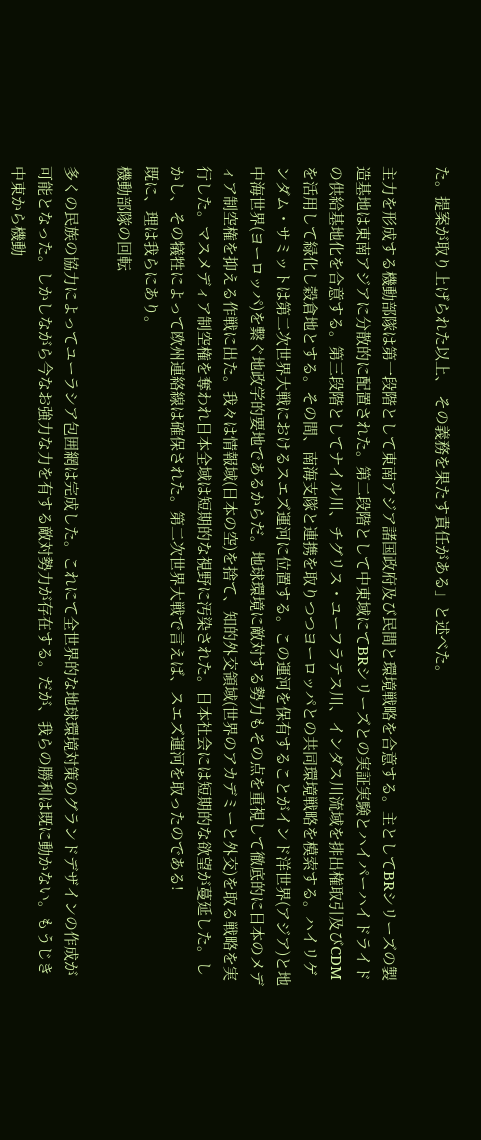た。提案が取り上げられた以上、 その義務を果たす責任がある」と述べた。

主力を形成する機動部隊は第一段階として東南アジア諸国政府及び民間と環境戦略を合意する。主としてBRシリーズの製造基地は東南アジアに分散的に配置された。第二段階として中東域にてBRシリーズとの実証実験とハイパーハイドライドの供給基地化を合意する。第三段階としてナイル川、チグリス・ユーフラテス川、インダス川流域を排出権取引及びCDMを活用して緑化し穀倉地とする。その間、南海支隊と連携を取りつつヨーロッパとの共同環境戦略を模索する。ハイリゲンダム・サミットは第二次世界大戦におけるスエズ運河に位置する。この運河を保有することがインド洋世界(アジア)と地中海世界(ヨーロッパ)を繋ぐ地政学的要地であるからだ。地球環境に敵対する勢力もその点を重視して徹底的に日本のメディア制空権を抑える作戦に出た。我々は情報域(日本の空)を捨て、知的外交領域(世界のアカデミーと外交)を取る戦略を実行した。マスメディア制空権を奪われ日本全域は短期的な視野に汚染された。日本社会には短期的な欲望が蔓延した。しかし、その犠牲によって欧州連絡線は確保された。第二次世界大戦で言えば、スエズ運河を取ったのである!
既に、理は我らにあり。
機動部隊の回転

多くの民族の協力によってユーラシア包囲網は完成した。これにて全世界的な地球環境対策のグランドデザインの作成が可能となった。しかしながら今なお強力な力を有する敵対勢力が存在する。だが、我らの勝利は既に動かない。もうじき中東から機動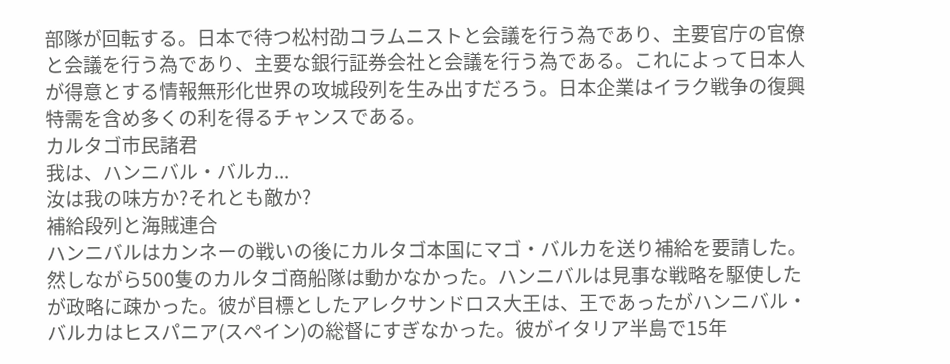部隊が回転する。日本で待つ松村劭コラムニストと会議を行う為であり、主要官庁の官僚と会議を行う為であり、主要な銀行証券会社と会議を行う為である。これによって日本人が得意とする情報無形化世界の攻城段列を生み出すだろう。日本企業はイラク戦争の復興特需を含め多くの利を得るチャンスである。
カルタゴ市民諸君
我は、ハンニバル・バルカ...
汝は我の味方か?それとも敵か?
補給段列と海賊連合
ハンニバルはカンネーの戦いの後にカルタゴ本国にマゴ・バルカを送り補給を要請した。然しながら500隻のカルタゴ商船隊は動かなかった。ハンニバルは見事な戦略を駆使したが政略に疎かった。彼が目標としたアレクサンドロス大王は、王であったがハンニバル・バルカはヒスパニア(スペイン)の総督にすぎなかった。彼がイタリア半島で15年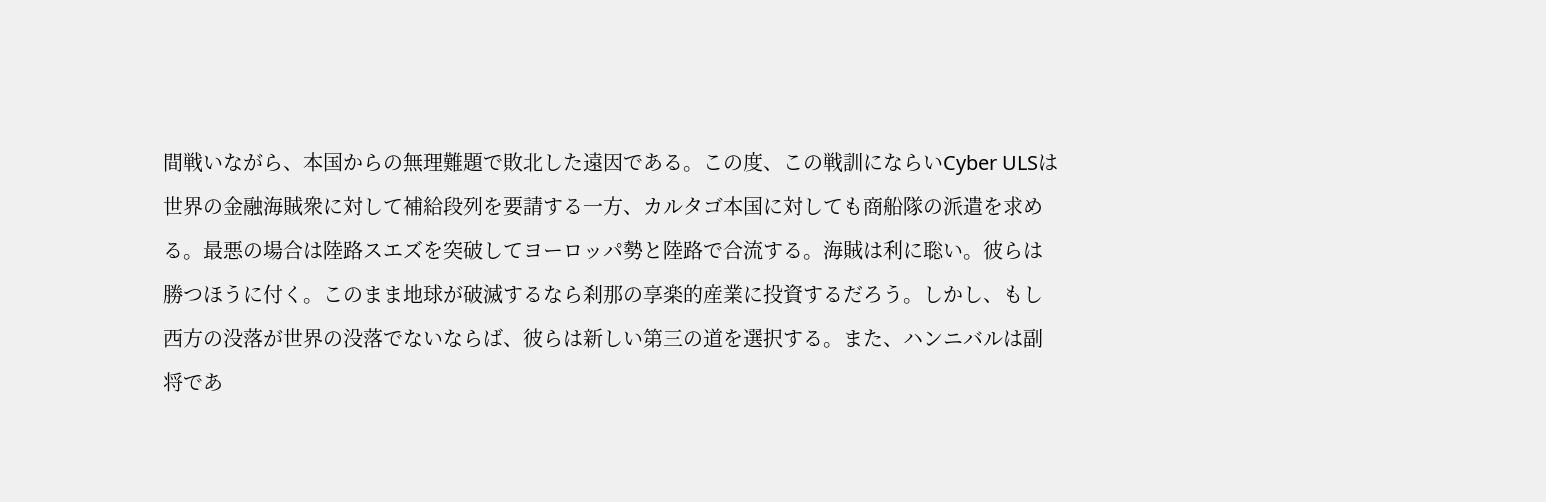間戦いながら、本国からの無理難題で敗北した遠因である。この度、この戦訓にならいCyber ULSは世界の金融海賊衆に対して補給段列を要請する一方、カルタゴ本国に対しても商船隊の派遣を求める。最悪の場合は陸路スエズを突破してヨーロッパ勢と陸路で合流する。海賊は利に聡い。彼らは勝つほうに付く。このまま地球が破滅するなら刹那の享楽的産業に投資するだろう。しかし、もし西方の没落が世界の没落でないならば、彼らは新しい第三の道を選択する。また、ハンニバルは副将であ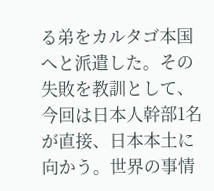る弟をカルタゴ本国へと派遣した。その失敗を教訓として、今回は日本人幹部1名が直接、日本本土に向かう。世界の事情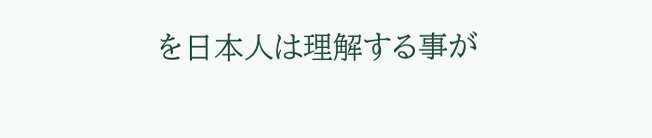を日本人は理解する事が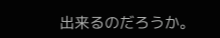出来るのだろうか。